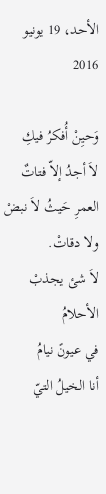الأحد، 19 يونيو 2016

وَحيِنْ أُفكرُ فيكِ
لاَ أجدُ إلاّ فتاتٌ العمرِ حَيثُ لاَ نبضْ ولا دقاتْ.
لاَ شئ يجذبْ الأحلامُ
في عيونً نيامُ
أنا الخيلُ التيّ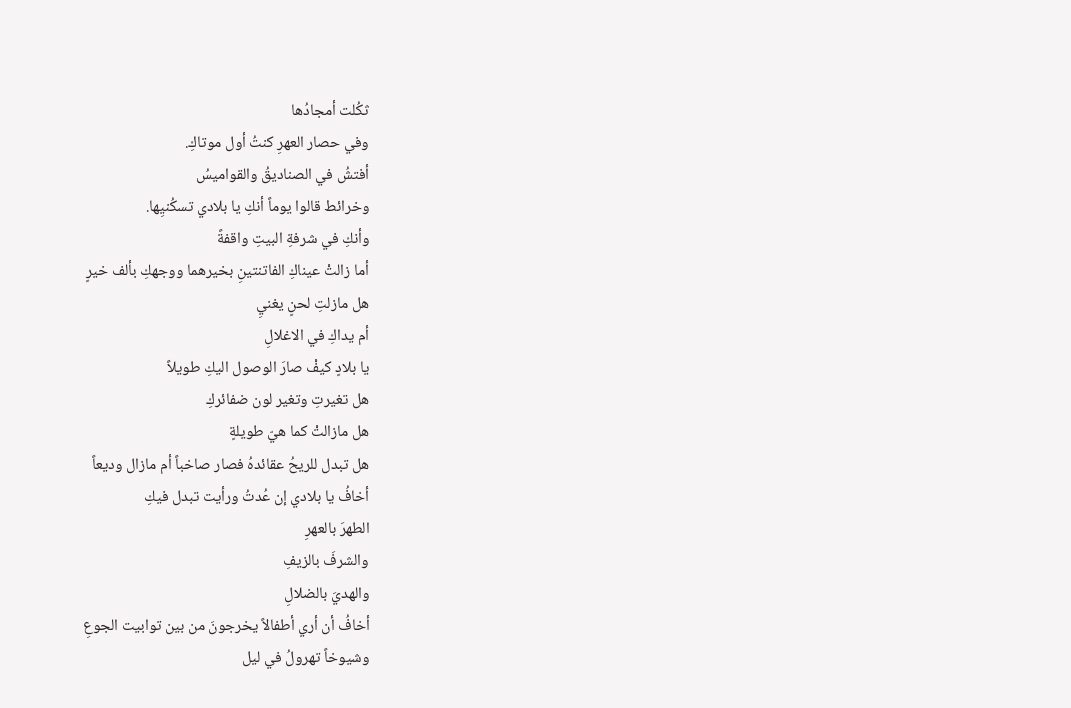ثكُلت أمجادُها
وفي حصار العهرِ كنتُ أول موتاكِ.
أفتشُ في الصناديقُ والقواميسُ
وخرائط قالوا يوماً أنكِ يا بلادي تسكُنيِها.
وأنكِ في شرفةِ البيتِ واقفةً
أما زالتْ عيناكِ الفاتنتينِ بخيرهما ووجهكِ بألف خيرٍ
هل مازلتِ لحنٍ يغنيِ
أم يداكِ في الاغلالِ
يا بلادٍ كيفْ صارَ الوصول اليكِ طويلاً
هل تغيرتِ وتغير لون ضفائركِ
هل مازالتْ كما هيّ طويلةٍ
هل تبدل للريحُ عقائدهُ فصار صاخباً أم مازال وديعاً
أخافُ يا بلادي إن عُدتُ ورأيت تبدل فيكِ
الطهرَ بالعهرِ
والشرفَ بالزيفِ
والهديَ بالضلالِ
أخافُ أن أري أطفالاً يخرجونَ من بين توابيت الجوعِ
وشيوخاً تهرولُ في ليل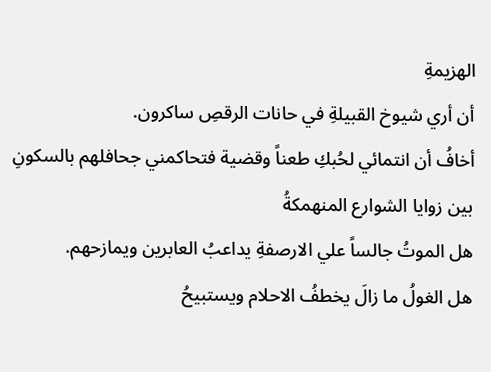الهزيمةِ
أن أري شيوخ القبيلةِ في حانات الرقصِ ساكرون.
أخافُ أن انتمائي لحُبكِ طعناً وقضية فتحاكمني جحافلهم بالسكونِ بين زوايا الشوارع المنهمكةُ
هل الموتُ جالساً علي الارصفةِ يداعبُ العابرين ويمازحهم.
هل الغولُ ما زالَ يخطفُ الاحلام ويستبيحُ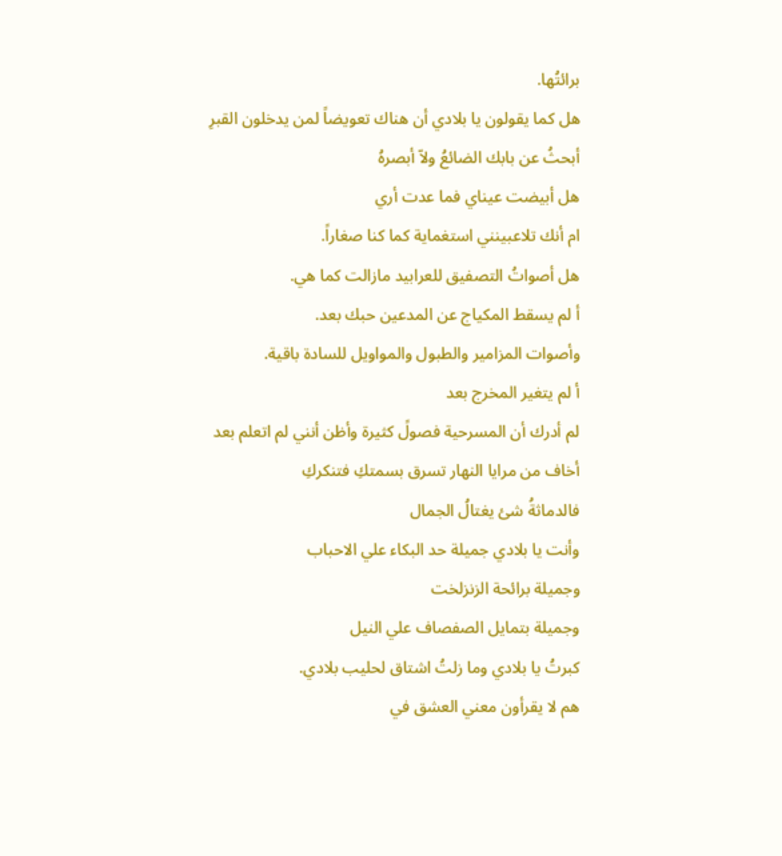برائتُها.
هل كما يقولون يا بلادي أن هناك تعويضاً لمن يدخلون القبرِ
أبحثُ عن بابك الضائعُ ولاّ أبصرهُ
هل أبيضت عيناي فما عدت أري
ام أنك تلاعبينني استغماية كما كنا صغاراً.
هل أصواتُ التصفيق للعرابيد مازالت كما هي.
أ لم يسقط المكياج عن المدعين حبك بعد.
وأصوات المزامير والطبول والمواويل للسادة باقية.
أ لم يتغير المخرج بعد
لم أدرك أن المسرحية فصولً كثيرة وأظن أنني لم اتعلم بعد
أخاف من مرايا النهار تسرق بسمتكِ فتنكركِ
فالدماثةُ شئ يغتالُ الجمال
وأنت يا بلادي جميلة حد البكاء علي الاحباب
وجميلة برائحة الزنزلخت
وجميلة بتمايل الصفصاف علي النيل
كبرتُ يا بلادي وما زلتُ اشتاق لحليب بلادي.
هم لا يقرأون معني العشق في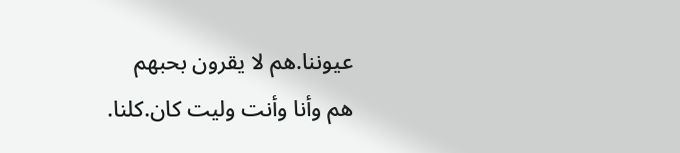عيوننا.هم لا يقرون بحبهم
هم وأنا وأنت وليت كان.كلنا.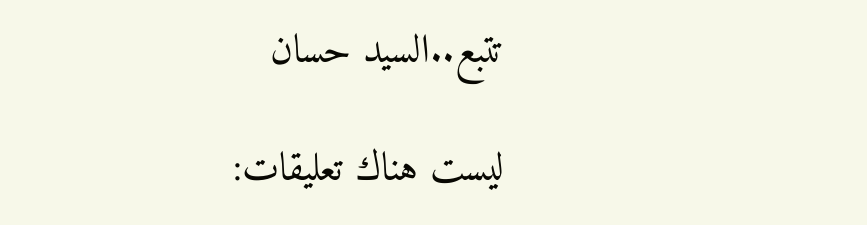تتبع..السيد حسان

ليست هناك تعليقات: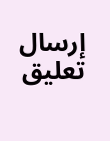إرسال تعليق